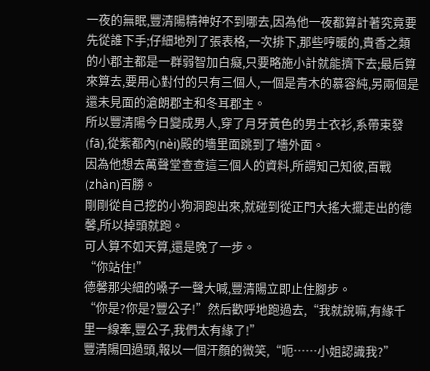一夜的無眠,豐清陽精神好不到哪去,因為他一夜都算計著究竟要先從誰下手;仔細地列了張表格,一次排下,那些哼暖的,貴香之類的小郡主都是一群弱智加白癡,只要略施小計就能擠下去;最后算來算去,要用心對付的只有三個人,一個是青木的慕容純,另兩個是還未見面的滄朗郡主和冬耳郡主。
所以豐清陽今日變成男人,穿了月牙黃色的男士衣衫,系帶束發(fā),從紫都內(nèi)殿的墻里面跳到了墻外面。
因為他想去萬聲堂查查這三個人的資料,所謂知己知彼,百戰(zhàn)百勝。
剛剛從自己挖的小狗洞跑出來,就碰到從正門大搖大擺走出的德馨,所以掉頭就跑。
可人算不如天算,還是晚了一步。
“你站住!”
德馨那尖細的嗓子一聲大喊,豐清陽立即止住腳步。
“你是?你是?豐公子!”然后歡呼地跑過去,“我就說嘛,有緣千里一線牽,豐公子,我們太有緣了!”
豐清陽回過頭,報以一個汗顏的微笑,“呃……小姐認識我?”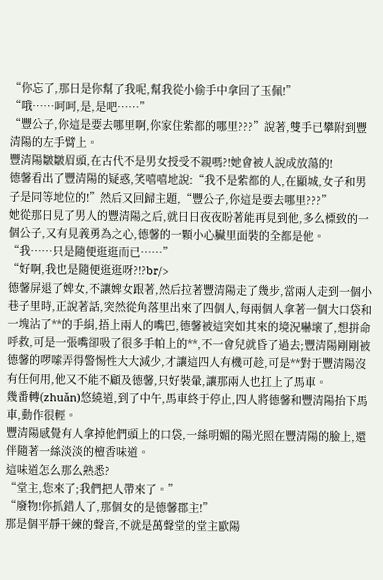“你忘了,那日是你幫了我呢,幫我從小偷手中拿回了玉佩!”
“哦……呵呵,是,是吧……”
“豐公子,你這是要去哪里啊,你家住紫都的哪里???”說著,雙手已攀附到豐清陽的左手臂上。
豐清陽皺皺眉頭,在古代不是男女授受不親嗎?!她會被人說成放蕩的!
德馨看出了豐清陽的疑惑,笑嘻嘻地說:“我不是紫都的人,在顯城,女子和男子是同等地位的!”然后又回歸主題,“豐公子,你這是要去哪里???”
她從那日見了男人的豐清陽之后,就日日夜夜盼著能再見到他,多么標致的一個公子,又有見義勇為之心,德馨的一顆小心臟里面裝的全都是他。
“我……只是隨便逛逛而已……”
“好啊,我也是隨便逛逛呀?!?br/>
德馨屏退了婢女,不讓婢女跟著,然后拉著豐清陽走了幾步,當兩人走到一個小巷子里時,正說著話,突然從角落里出來了四個人,每兩個人拿著一個大口袋和一塊沾了**的手絹,捂上兩人的嘴巴,德馨被這突如其來的境況嚇壞了,想拼命呼救,可是一張嘴卻吸了很多手帕上的**,不一會兒就昏了過去;豐清陽剛剛被德馨的啰嗦弄得警惕性大大減少,才讓這四人有機可趁,可是**對于豐清陽沒有任何用,他又不能不顧及德馨,只好裝暈,讓那兩人也扛上了馬車。
幾番轉(zhuǎn)悠繞道,到了中午,馬車終于停止,四人將德馨和豐清陽抬下馬車,動作很輕。
豐清陽感覺有人拿掉他們頭上的口袋,一絲明媚的陽光照在豐清陽的臉上,還伴隨著一絲淡淡的檀香味道。
這味道怎么那么熟悉?
“堂主,您來了;我們把人帶來了。”
“廢物!你抓錯人了,那個女的是德馨郡主!”
那是個平靜干練的聲音,不就是萬聲堂的堂主歐陽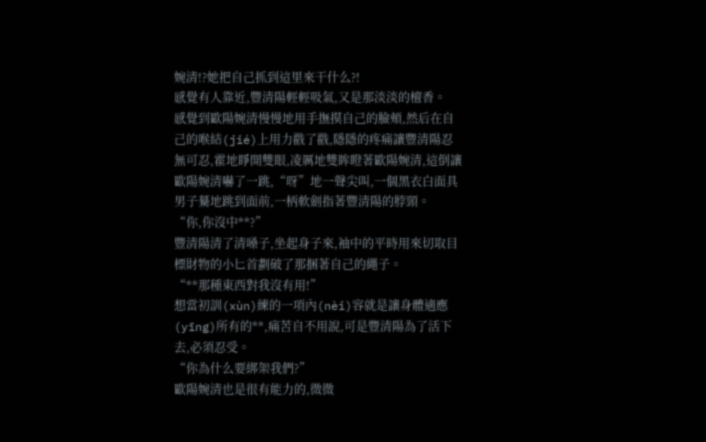婉清!?她把自己抓到這里來干什么?!
感覺有人靠近,豐清陽輕輕吸氣,又是那淡淡的檀香。
感覺到歐陽婉清慢慢地用手撫摸自己的臉頰,然后在自己的喉結(jié)上用力戳了戳,隱隱的疼痛讓豐清陽忍無可忍,霍地睜開雙眼,凌厲地雙眸瞪著歐陽婉清,這倒讓歐陽婉清嚇了一跳,“呀”地一聲尖叫,一個黑衣白面具男子驀地跳到面前,一柄軟劍指著豐清陽的脖頸。
“你,你沒中**?”
豐清陽清了清嗓子,坐起身子來,袖中的平時用來切取目標財物的小匕首劃破了那捆著自己的繩子。
“**那種東西對我沒有用!”
想當初訓(xùn)練的一項內(nèi)容就是讓身體適應(yīng)所有的**,痛苦自不用說,可是豐清陽為了活下去,必須忍受。
“你為什么要綁架我們?”
歐陽婉清也是很有能力的,微微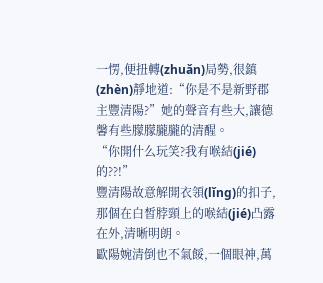一愣,便扭轉(zhuǎn)局勢,很鎮(zhèn)靜地道:“你是不是新野郡主豐清陽?”她的聲音有些大,讓德馨有些朦朦朧朧的清醒。
“你開什么玩笑?我有喉結(jié)的??!”
豐清陽故意解開衣領(lǐng)的扣子,那個在白皙脖頸上的喉結(jié)凸露在外,清晰明朗。
歐陽婉清倒也不氣餒,一個眼神,萬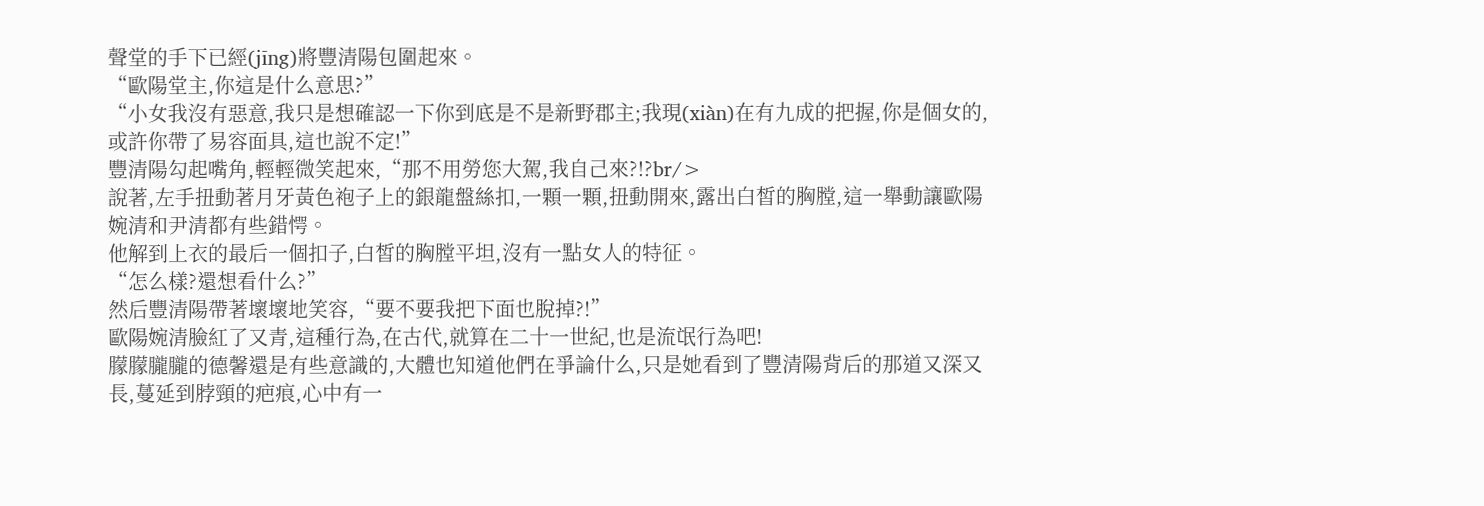聲堂的手下已經(jīng)將豐清陽包圍起來。
“歐陽堂主,你這是什么意思?”
“小女我沒有惡意,我只是想確認一下你到底是不是新野郡主;我現(xiàn)在有九成的把握,你是個女的,或許你帶了易容面具,這也說不定!”
豐清陽勾起嘴角,輕輕微笑起來,“那不用勞您大駕,我自己來?!?br/>
說著,左手扭動著月牙黃色袍子上的銀龍盤絲扣,一顆一顆,扭動開來,露出白皙的胸膛,這一舉動讓歐陽婉清和尹清都有些錯愕。
他解到上衣的最后一個扣子,白皙的胸膛平坦,沒有一點女人的特征。
“怎么樣?還想看什么?”
然后豐清陽帶著壞壞地笑容,“要不要我把下面也脫掉?!”
歐陽婉清臉紅了又青,這種行為,在古代,就算在二十一世紀,也是流氓行為吧!
朦朦朧朧的德馨還是有些意識的,大體也知道他們在爭論什么,只是她看到了豐清陽背后的那道又深又長,蔓延到脖頸的疤痕,心中有一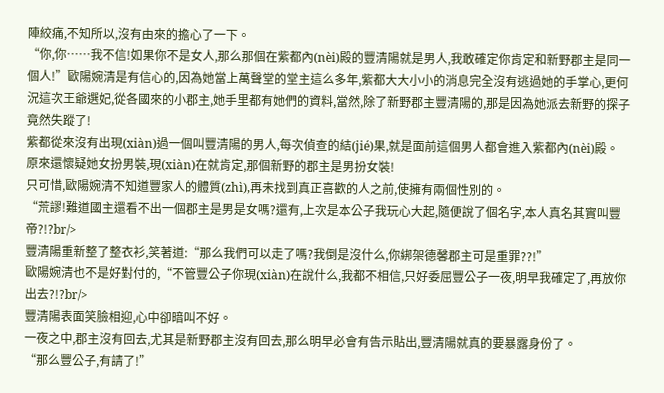陣絞痛,不知所以,沒有由來的擔心了一下。
“你,你……我不信!如果你不是女人,那么那個在紫都內(nèi)殿的豐清陽就是男人,我敢確定你肯定和新野郡主是同一個人!”歐陽婉清是有信心的,因為她當上萬聲堂的堂主這么多年,紫都大大小小的消息完全沒有逃過她的手掌心,更何況這次王爺選妃,從各國來的小郡主,她手里都有她們的資料,當然,除了新野郡主豐清陽的,那是因為她派去新野的探子竟然失蹤了!
紫都從來沒有出現(xiàn)過一個叫豐清陽的男人,每次偵查的結(jié)果,就是面前這個男人都會進入紫都內(nèi)殿。
原來還懷疑她女扮男裝,現(xiàn)在就肯定,那個新野的郡主是男扮女裝!
只可惜,歐陽婉清不知道豐家人的體質(zhì),再未找到真正喜歡的人之前,使擁有兩個性別的。
“荒謬!難道國主還看不出一個郡主是男是女嗎?還有,上次是本公子我玩心大起,隨便說了個名字,本人真名其實叫豐帝?!?br/>
豐清陽重新整了整衣衫,笑著道:“那么我們可以走了嗎?我倒是沒什么,你綁架德馨郡主可是重罪??!”
歐陽婉清也不是好對付的,“不管豐公子你現(xiàn)在說什么,我都不相信,只好委屈豐公子一夜,明早我確定了,再放你出去?!?br/>
豐清陽表面笑臉相迎,心中卻暗叫不好。
一夜之中,郡主沒有回去,尤其是新野郡主沒有回去,那么明早必會有告示貼出,豐清陽就真的要暴露身份了。
“那么豐公子,有請了!”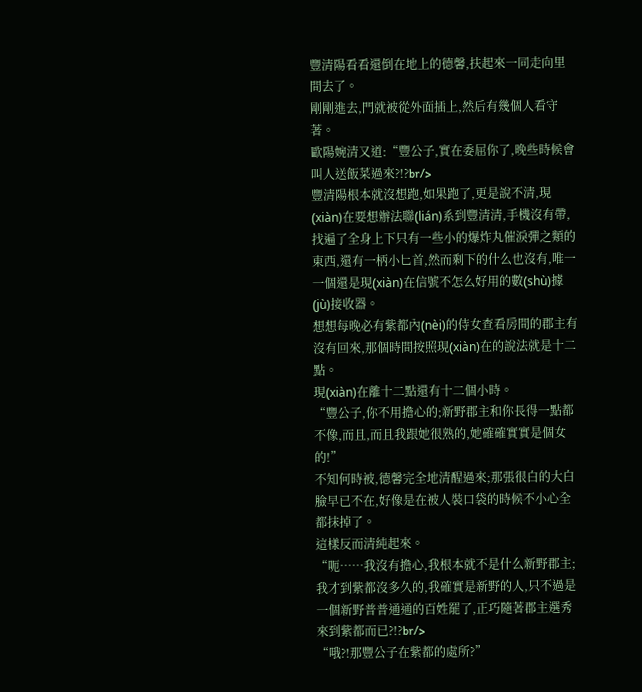豐清陽看看還倒在地上的德馨,扶起來一同走向里間去了。
剛剛進去,門就被從外面插上,然后有幾個人看守著。
歐陽婉清又道:“豐公子,實在委屈你了,晚些時候會叫人送飯菜過來?!?br/>
豐清陽根本就沒想跑,如果跑了,更是說不清,現(xiàn)在要想辦法聯(lián)系到豐清清,手機沒有帶,找遍了全身上下只有一些小的爆炸丸催淚彈之類的東西,還有一柄小匕首,然而剩下的什么也沒有,唯一一個還是現(xiàn)在信號不怎么好用的數(shù)據(jù)接收器。
想想每晚必有紫都內(nèi)的侍女查看房間的郡主有沒有回來,那個時間按照現(xiàn)在的說法就是十二點。
現(xiàn)在離十二點還有十二個小時。
“豐公子,你不用擔心的;新野郡主和你長得一點都不像,而且,而且我跟她很熟的,她確確實實是個女的!”
不知何時被,德馨完全地清醒過來;那張很白的大白臉早已不在,好像是在被人裝口袋的時候不小心全都抹掉了。
這樣反而清純起來。
“呃……我沒有擔心,我根本就不是什么新野郡主;我才到紫都沒多久的,我確實是新野的人,只不過是一個新野普普通通的百姓罷了,正巧隨著郡主選秀來到紫都而已?!?br/>
“哦?!那豐公子在紫都的處所?”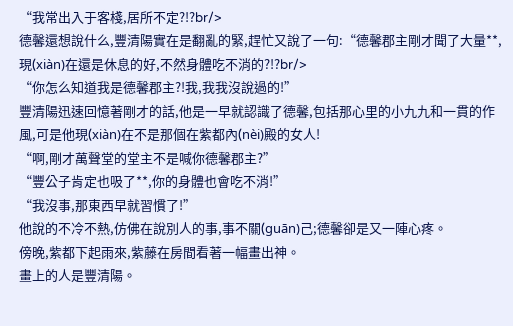“我常出入于客棧,居所不定?!?br/>
德馨還想說什么,豐清陽實在是翻亂的緊,趕忙又說了一句:“德馨郡主剛才聞了大量**,現(xiàn)在還是休息的好,不然身體吃不消的?!?br/>
“你怎么知道我是德馨郡主?!我,我我沒說過的!”
豐清陽迅速回憶著剛才的話,他是一早就認識了德馨,包括那心里的小九九和一貫的作風,可是他現(xiàn)在不是那個在紫都內(nèi)殿的女人!
“啊,剛才萬聲堂的堂主不是喊你德馨郡主?”
“豐公子肯定也吸了**,你的身體也會吃不消!”
“我沒事,那東西早就習慣了!”
他說的不冷不熱,仿佛在說別人的事,事不關(guān)己;德馨卻是又一陣心疼。
傍晚,紫都下起雨來,紫藤在房間看著一幅畫出神。
畫上的人是豐清陽。